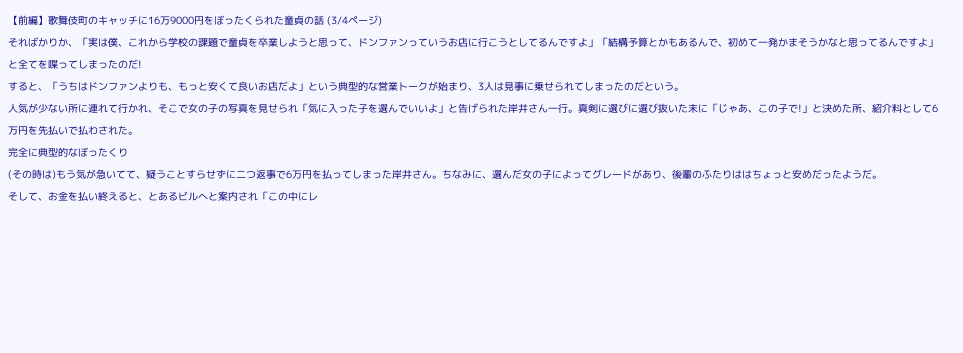【前編】歌舞伎町のキャッチに16万9000円をぼったくられた童貞の話 (3/4ページ)
そればかりか、「実は僕、これから学校の課題で童貞を卒業しようと思って、ドンファンっていうお店に行こうとしてるんですよ」「結構予算とかもあるんで、初めて一発かまそうかなと思ってるんですよ」と全てを喋ってしまったのだ!
すると、「うちはドンファンよりも、もっと安くて良いお店だよ」という典型的な営業トークが始まり、3人は見事に乗せられてしまったのだという。
人気が少ない所に連れて行かれ、そこで女の子の写真を見せられ「気に入った子を選んでいいよ」と告げられた岸井さん一行。真剣に選びに選び抜いた末に「じゃあ、この子で!」と決めた所、紹介料として6万円を先払いで払わされた。
完全に典型的なぼったくり
(その時は)もう気が急いてて、疑うことすらせずに二つ返事で6万円を払ってしまった岸井さん。ちなみに、選んだ女の子によってグレードがあり、後輩のふたりははちょっと安めだったようだ。
そして、お金を払い終えると、とあるビルへと案内され「この中にレ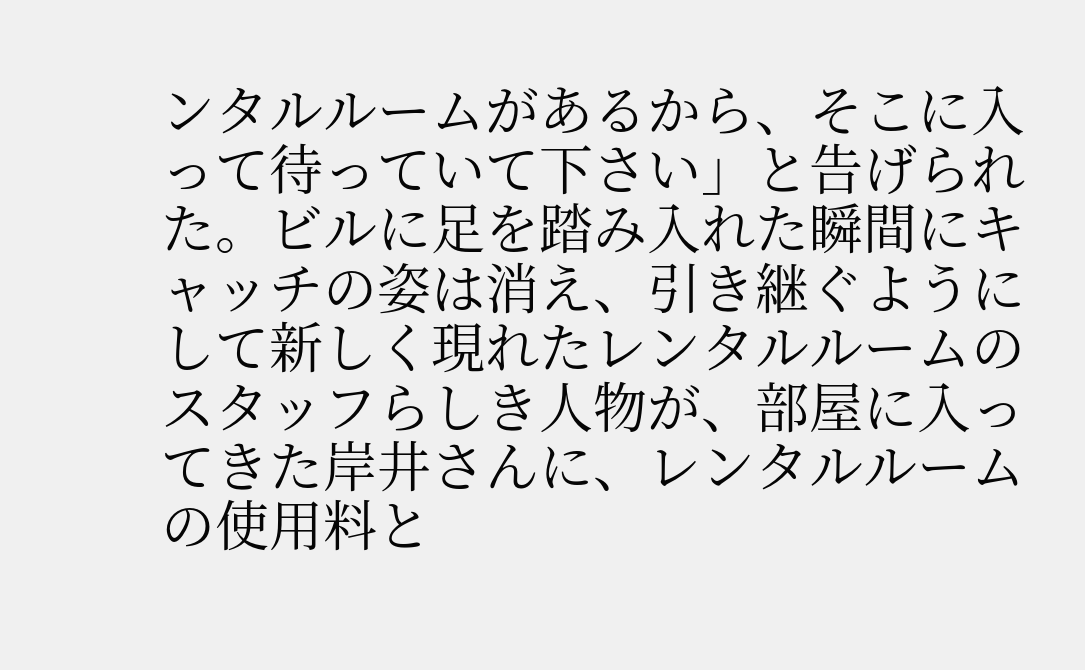ンタルルームがあるから、そこに入って待っていて下さい」と告げられた。ビルに足を踏み入れた瞬間にキャッチの姿は消え、引き継ぐようにして新しく現れたレンタルルームのスタッフらしき人物が、部屋に入ってきた岸井さんに、レンタルルームの使用料と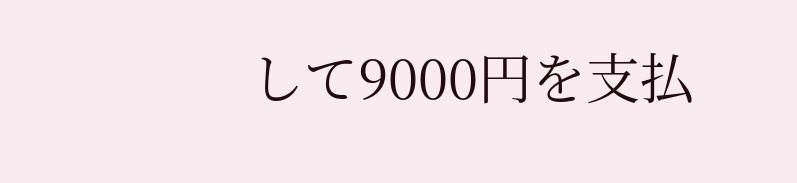して9000円を支払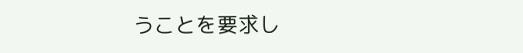うことを要求し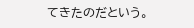てきたのだという。